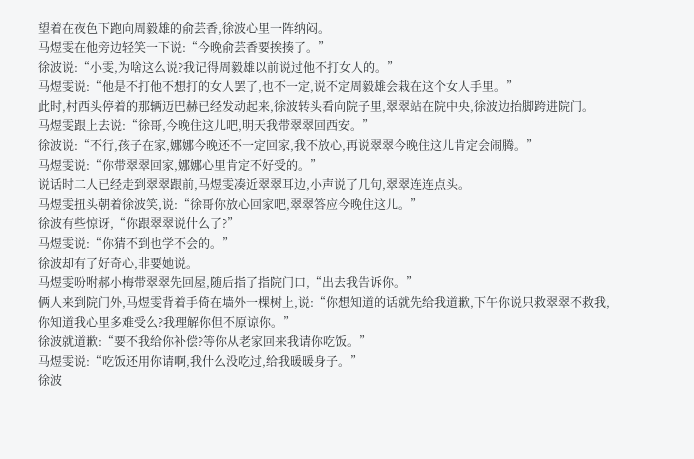望着在夜色下跑向周毅雄的俞芸香,徐波心里一阵纳闷。
马煜雯在他旁边轻笑一下说:“今晚俞芸香要挨揍了。”
徐波说:“小雯,为啥这么说?我记得周毅雄以前说过他不打女人的。”
马煜雯说:“他是不打他不想打的女人罢了,也不一定,说不定周毅雄会栽在这个女人手里。”
此时,村西头停着的那辆迈巴赫已经发动起来,徐波转头看向院子里,翠翠站在院中央,徐波边抬脚跨进院门。
马煜雯跟上去说:“徐哥,今晚住这儿吧,明天我带翠翠回西安。”
徐波说:“不行,孩子在家,娜娜今晚还不一定回家,我不放心,再说翠翠今晚住这儿肯定会闹腾。”
马煜雯说:“你带翠翠回家,娜娜心里肯定不好受的。”
说话时二人已经走到翠翠跟前,马煜雯凑近翠翠耳边,小声说了几句,翠翠连连点头。
马煜雯扭头朝着徐波笑,说:“徐哥你放心回家吧,翠翠答应今晚住这儿。”
徐波有些惊讶,“你跟翠翠说什么了?”
马煜雯说:“你猜不到也学不会的。”
徐波却有了好奇心,非要她说。
马煜雯吩咐郝小梅带翠翠先回屋,随后指了指院门口,“出去我告诉你。”
俩人来到院门外,马煜雯背着手倚在墙外一棵树上,说:“你想知道的话就先给我道歉,下午你说只救翠翠不救我,你知道我心里多难受么?我理解你但不原谅你。”
徐波就道歉:“要不我给你补偿?等你从老家回来我请你吃饭。”
马煜雯说:“吃饭还用你请啊,我什么没吃过,给我暖暖身子。”
徐波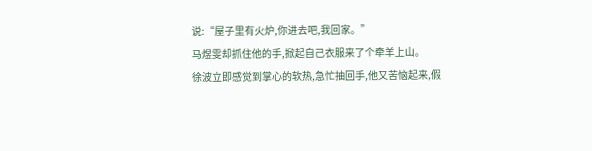说:“屋子里有火炉,你进去吧,我回家。”
马煜雯却抓住他的手,掀起自己衣服来了个牵羊上山。
徐波立即感觉到掌心的软热,急忙抽回手,他又苦恼起来,假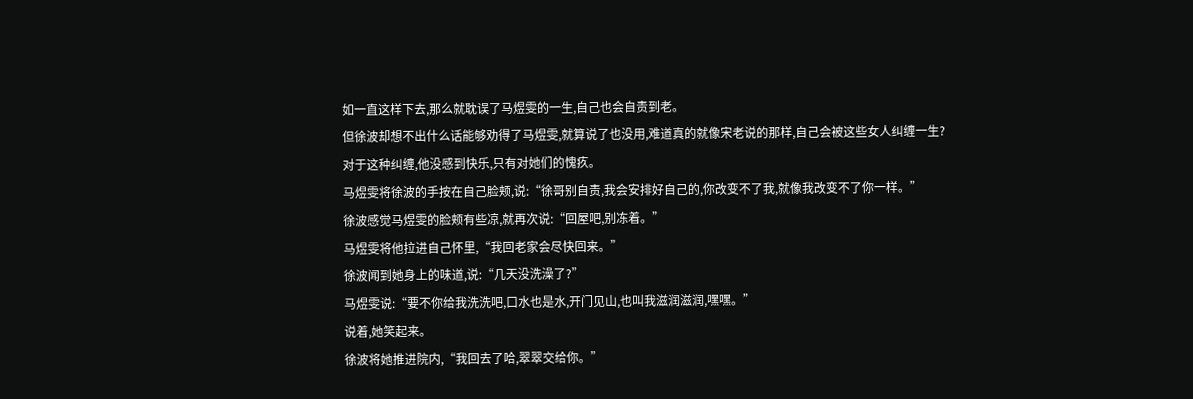如一直这样下去,那么就耽误了马煜雯的一生,自己也会自责到老。
但徐波却想不出什么话能够劝得了马煜雯,就算说了也没用,难道真的就像宋老说的那样,自己会被这些女人纠缠一生?
对于这种纠缠,他没感到快乐,只有对她们的愧疚。
马煜雯将徐波的手按在自己脸颊,说:“徐哥别自责,我会安排好自己的,你改变不了我,就像我改变不了你一样。”
徐波感觉马煜雯的脸颊有些凉,就再次说:“回屋吧,别冻着。”
马煜雯将他拉进自己怀里,“我回老家会尽快回来。”
徐波闻到她身上的味道,说:“几天没洗澡了?”
马煜雯说:“要不你给我洗洗吧,口水也是水,开门见山,也叫我滋润滋润,嘿嘿。”
说着,她笑起来。
徐波将她推进院内,“我回去了哈,翠翠交给你。”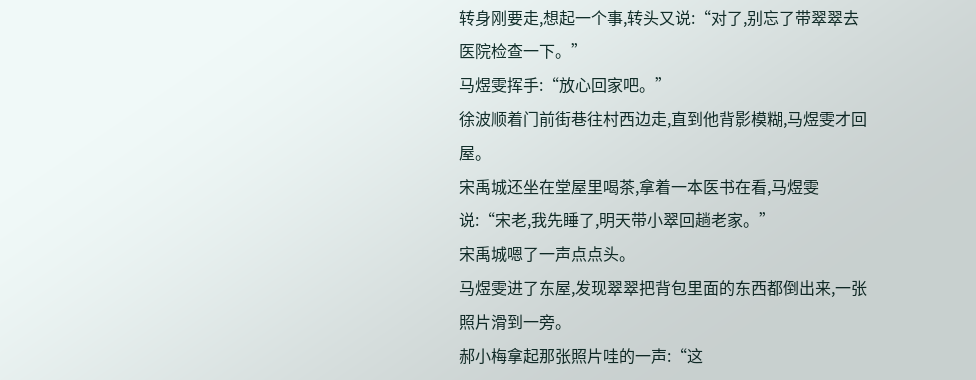转身刚要走,想起一个事,转头又说:“对了,别忘了带翠翠去医院检查一下。”
马煜雯挥手:“放心回家吧。”
徐波顺着门前街巷往村西边走,直到他背影模糊,马煜雯才回屋。
宋禹城还坐在堂屋里喝茶,拿着一本医书在看,马煜雯说:“宋老,我先睡了,明天带小翠回趟老家。”
宋禹城嗯了一声点点头。
马煜雯进了东屋,发现翠翠把背包里面的东西都倒出来,一张照片滑到一旁。
郝小梅拿起那张照片哇的一声:“这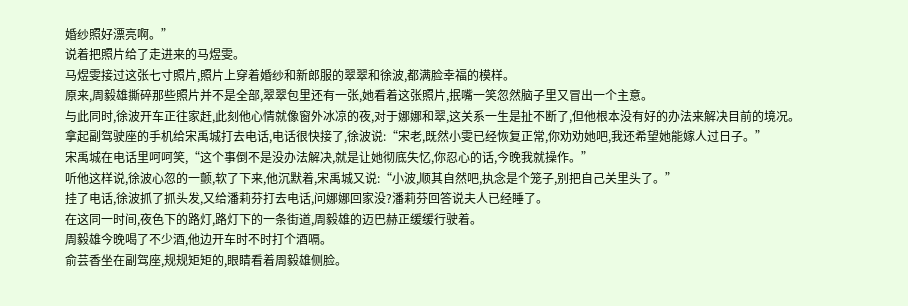婚纱照好漂亮啊。”
说着把照片给了走进来的马煜雯。
马煜雯接过这张七寸照片,照片上穿着婚纱和新郎服的翠翠和徐波,都满脸幸福的模样。
原来,周毅雄撕碎那些照片并不是全部,翠翠包里还有一张,她看着这张照片,抿嘴一笑忽然脑子里又冒出一个主意。
与此同时,徐波开车正往家赶,此刻他心情就像窗外冰凉的夜,对于娜娜和翠,这关系一生是扯不断了,但他根本没有好的办法来解决目前的境况。
拿起副驾驶座的手机给宋禹城打去电话,电话很快接了,徐波说:“宋老,既然小雯已经恢复正常,你劝劝她吧,我还希望她能嫁人过日子。”
宋禹城在电话里呵呵笑,“这个事倒不是没办法解决,就是让她彻底失忆,你忍心的话,今晚我就操作。”
听他这样说,徐波心忽的一颤,软了下来,他沉默着,宋禹城又说:“小波,顺其自然吧,执念是个笼子,别把自己关里头了。”
挂了电话,徐波抓了抓头发,又给潘莉芬打去电话,问娜娜回家没?潘莉芬回答说夫人已经睡了。
在这同一时间,夜色下的路灯,路灯下的一条街道,周毅雄的迈巴赫正缓缓行驶着。
周毅雄今晚喝了不少酒,他边开车时不时打个酒嗝。
俞芸香坐在副驾座,规规矩矩的,眼睛看着周毅雄侧脸。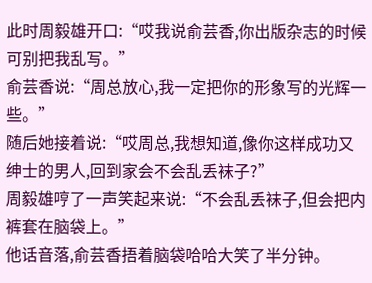此时周毅雄开口:“哎我说俞芸香,你出版杂志的时候可别把我乱写。”
俞芸香说:“周总放心,我一定把你的形象写的光辉一些。”
随后她接着说:“哎周总,我想知道,像你这样成功又绅士的男人,回到家会不会乱丢袜子?”
周毅雄哼了一声笑起来说:“不会乱丢袜子,但会把内裤套在脑袋上。”
他话音落,俞芸香捂着脑袋哈哈大笑了半分钟。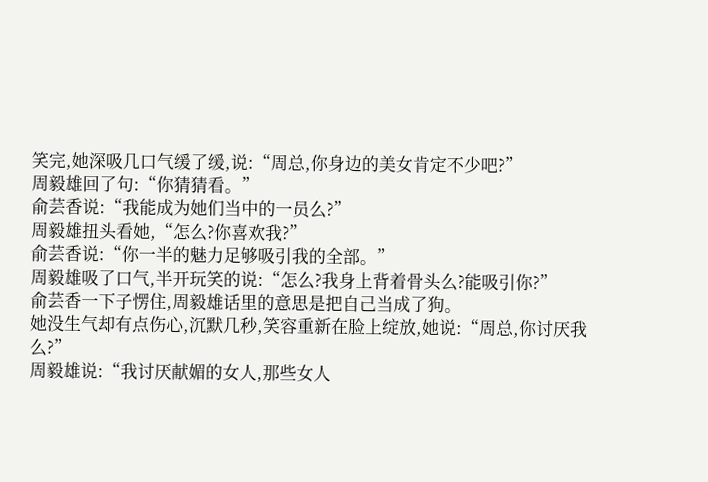笑完,她深吸几口气缓了缓,说:“周总,你身边的美女肯定不少吧?”
周毅雄回了句:“你猜猜看。”
俞芸香说:“我能成为她们当中的一员么?”
周毅雄扭头看她,“怎么?你喜欢我?”
俞芸香说:“你一半的魅力足够吸引我的全部。”
周毅雄吸了口气,半开玩笑的说:“怎么?我身上背着骨头么?能吸引你?”
俞芸香一下子愣住,周毅雄话里的意思是把自己当成了狗。
她没生气却有点伤心,沉默几秒,笑容重新在脸上绽放,她说:“周总,你讨厌我么?”
周毅雄说:“我讨厌献媚的女人,那些女人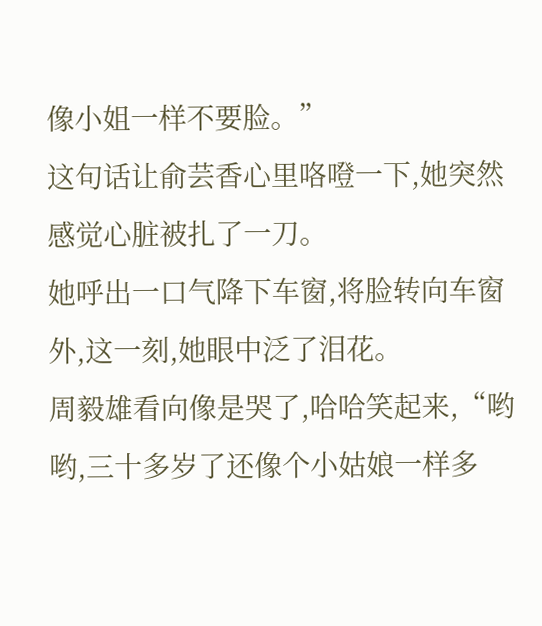像小姐一样不要脸。”
这句话让俞芸香心里咯噔一下,她突然感觉心脏被扎了一刀。
她呼出一口气降下车窗,将脸转向车窗外,这一刻,她眼中泛了泪花。
周毅雄看向像是哭了,哈哈笑起来,“哟哟,三十多岁了还像个小姑娘一样多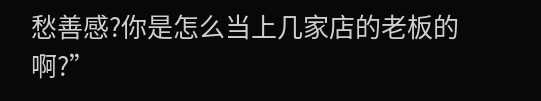愁善感?你是怎么当上几家店的老板的啊?”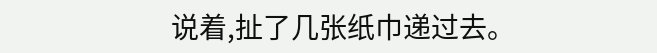说着,扯了几张纸巾递过去。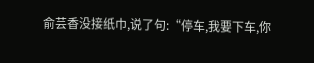俞芸香没接纸巾,说了句:“停车,我要下车,你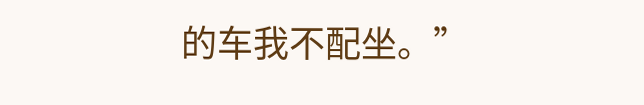的车我不配坐。”